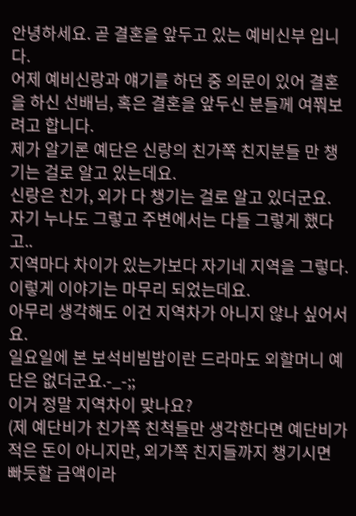안녕하세요. 곧 결혼을 앞두고 있는 예비신부 입니다.
어제 예비신랑과 얘기를 하던 중 의문이 있어 결혼을 하신 선배님, 혹은 결혼을 앞두신 분들께 여쭤보려고 합니다.
제가 알기론 예단은 신랑의 친가쪽 친지분들 만 챙기는 걸로 알고 있는데요.
신랑은 친가, 외가 다 챙기는 걸로 알고 있더군요.
자기 누나도 그렇고 주변에서는 다들 그렇게 했다고..
지역마다 차이가 있는가보다 자기네 지역을 그렇다. 이렇게 이야기는 마무리 되었는데요.
아무리 생각해도 이건 지역차가 아니지 않나 싶어서요.
일요일에 본 보석비빔밥이란 드라마도 외할머니 예단은 없더군요.-_-;;
이거 정말 지역차이 맞나요?
(제 예단비가 친가쪽 친척들만 생각한다면 예단비가 적은 돈이 아니지만, 외가쪽 친지들까지 챙기시면 빠듯할 금액이라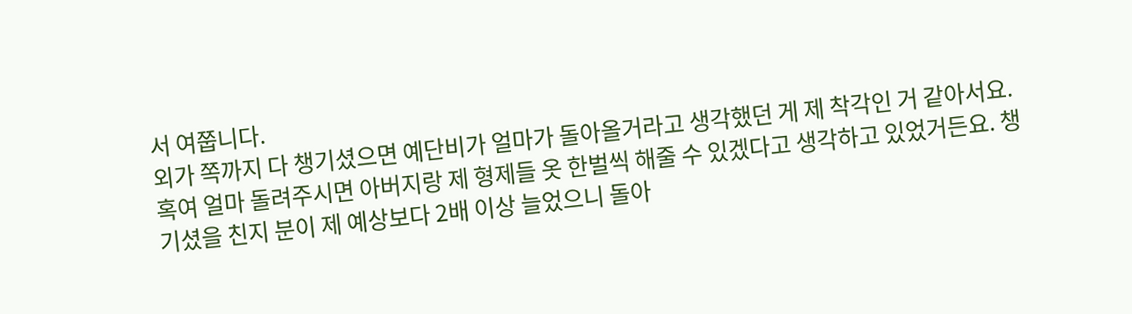서 여쭙니다.
외가 쪽까지 다 챙기셨으면 예단비가 얼마가 돌아올거라고 생각했던 게 제 착각인 거 같아서요. 혹여 얼마 돌려주시면 아버지랑 제 형제들 옷 한벌씩 해줄 수 있겠다고 생각하고 있었거든요. 챙기셨을 친지 분이 제 예상보다 2배 이상 늘었으니 돌아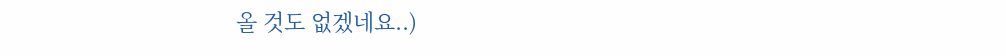올 것도 없겠네요..)